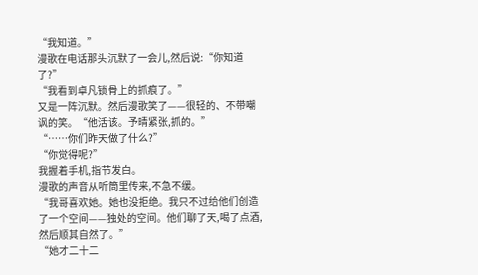“我知道。”
漫歌在电话那头沉默了一会儿,然后说:“你知道了?”
“我看到卓凡锁骨上的抓痕了。”
又是一阵沉默。然后漫歌笑了——很轻的、不带嘲讽的笑。“他活该。予晴紧张,抓的。”
“……你们昨天做了什么?”
“你觉得呢?”
我握着手机,指节发白。
漫歌的声音从听筒里传来,不急不缓。
“我哥喜欢她。她也没拒绝。我只不过给他们创造了一个空间——独处的空间。他们聊了天,喝了点酒,然后顺其自然了。”
“她才二十二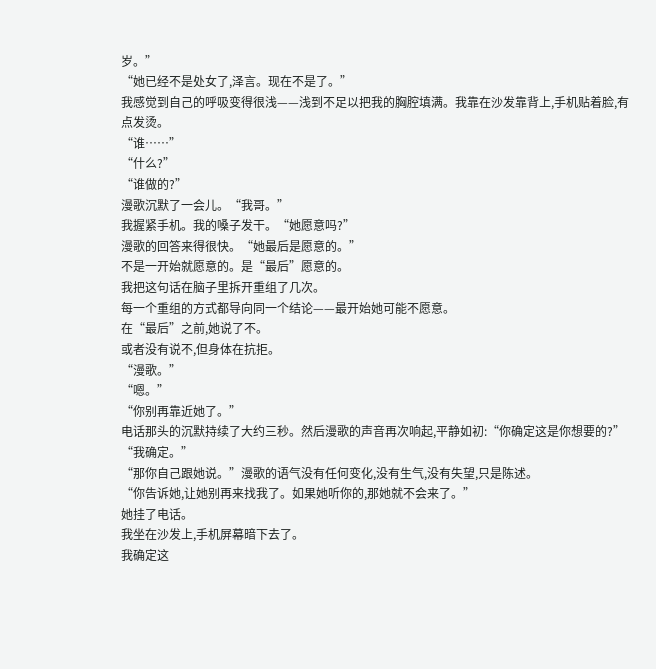岁。”
“她已经不是处女了,泽言。现在不是了。”
我感觉到自己的呼吸变得很浅——浅到不足以把我的胸腔填满。我靠在沙发靠背上,手机贴着脸,有点发烫。
“谁……”
“什么?”
“谁做的?”
漫歌沉默了一会儿。“我哥。”
我握紧手机。我的嗓子发干。“她愿意吗?”
漫歌的回答来得很快。“她最后是愿意的。”
不是一开始就愿意的。是“最后”愿意的。
我把这句话在脑子里拆开重组了几次。
每一个重组的方式都导向同一个结论——最开始她可能不愿意。
在“最后”之前,她说了不。
或者没有说不,但身体在抗拒。
“漫歌。”
“嗯。”
“你别再靠近她了。”
电话那头的沉默持续了大约三秒。然后漫歌的声音再次响起,平静如初:“你确定这是你想要的?”
“我确定。”
“那你自己跟她说。”漫歌的语气没有任何变化,没有生气,没有失望,只是陈述。
“你告诉她,让她别再来找我了。如果她听你的,那她就不会来了。”
她挂了电话。
我坐在沙发上,手机屏幕暗下去了。
我确定这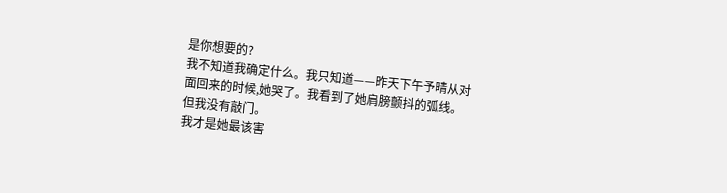是你想要的?
我不知道我确定什么。我只知道——昨天下午予晴从对面回来的时候,她哭了。我看到了她肩膀颤抖的弧线。
但我没有敲门。
我才是她最该害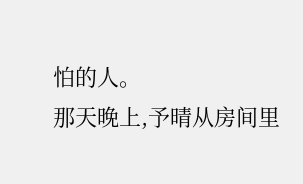怕的人。
那天晚上,予晴从房间里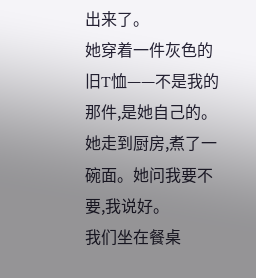出来了。
她穿着一件灰色的旧T恤——不是我的那件,是她自己的。她走到厨房,煮了一碗面。她问我要不要,我说好。
我们坐在餐桌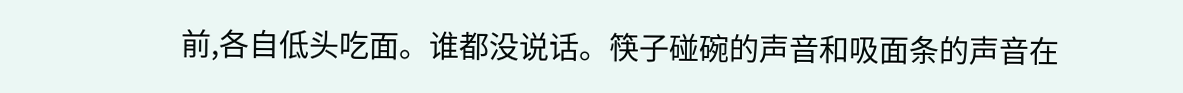前,各自低头吃面。谁都没说话。筷子碰碗的声音和吸面条的声音在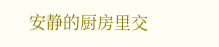安静的厨房里交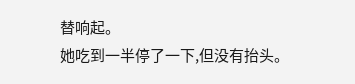替响起。
她吃到一半停了一下,但没有抬头。